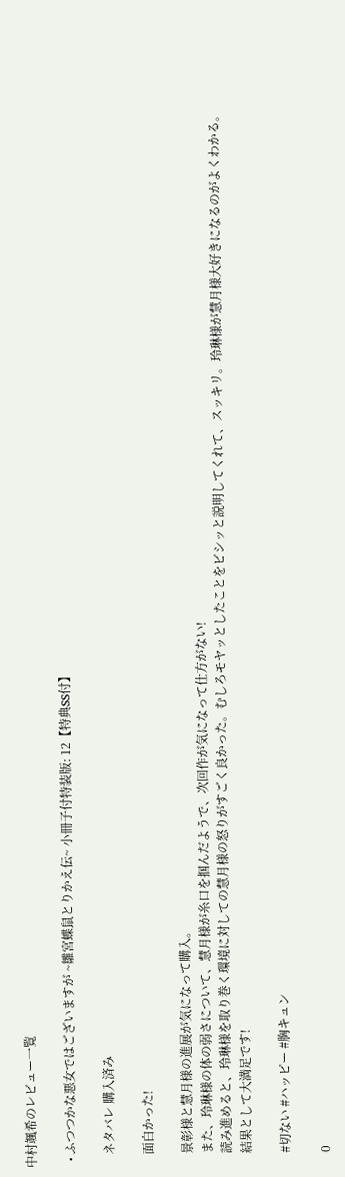中村颯希のレビュー一覧

  • ふつつかな悪女ではございますが ~雛宮蝶鼠とりかえ伝~ 小冊子付特装版: 12【特典SS付】

    ネタバレ 購入済み

    面白かった!

    景彰様と慧月様の進展が気になって購入。
    また、玲琳様の体の弱さについて、慧月様が糸口を掴んだようで、次回作が気になって仕方がない!
    読み進めると、玲琳様を取り巻く環境に対しての慧月様の怒りがすごく良かった。むしろモヤッとしたことをビシッと説明してくれて、スッキリ。玲琳様が慧月様大好きになるのがよくわかる。
    結果として大満足です!

    #切ない #ハッピー #胸キュン

    0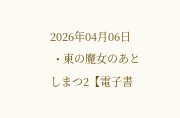2026年04月06日
  • 東の魔女のあとしまつ2【電子書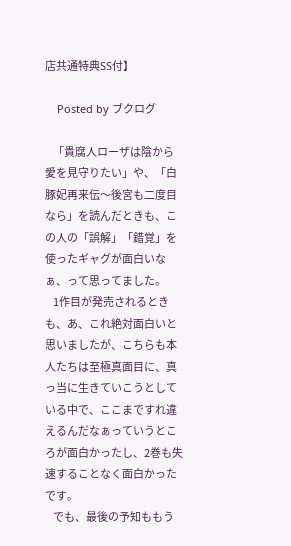店共通特典SS付】

    Posted by ブクログ

    「貴腐人ローザは陰から愛を見守りたい」や、「白豚妃再来伝〜後宮も二度目なら」を読んだときも、この人の「誤解」「錯覚」を使ったギャグが面白いなぁ、って思ってました。
    1作目が発売されるときも、あ、これ絶対面白いと思いましたが、こちらも本人たちは至極真面目に、真っ当に生きていこうとしている中で、ここまですれ違えるんだなぁっていうところが面白かったし、2巻も失速することなく面白かったです。
    でも、最後の予知ももう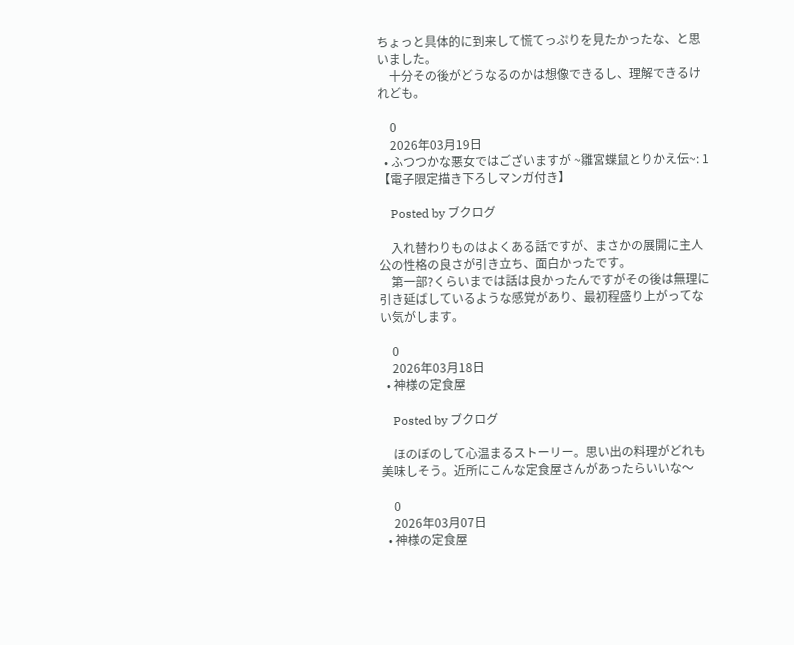ちょっと具体的に到来して慌てっぷりを見たかったな、と思いました。
    十分その後がどうなるのかは想像できるし、理解できるけれども。

    0
    2026年03月19日
  • ふつつかな悪女ではございますが ~雛宮蝶鼠とりかえ伝~: 1【電子限定描き下ろしマンガ付き】

    Posted by ブクログ

    入れ替わりものはよくある話ですが、まさかの展開に主人公の性格の良さが引き立ち、面白かったです。
    第一部?くらいまでは話は良かったんですがその後は無理に引き延ばしているような感覚があり、最初程盛り上がってない気がします。

    0
    2026年03月18日
  • 神様の定食屋

    Posted by ブクログ

    ほのぼのして心温まるストーリー。思い出の料理がどれも美味しそう。近所にこんな定食屋さんがあったらいいな〜

    0
    2026年03月07日
  • 神様の定食屋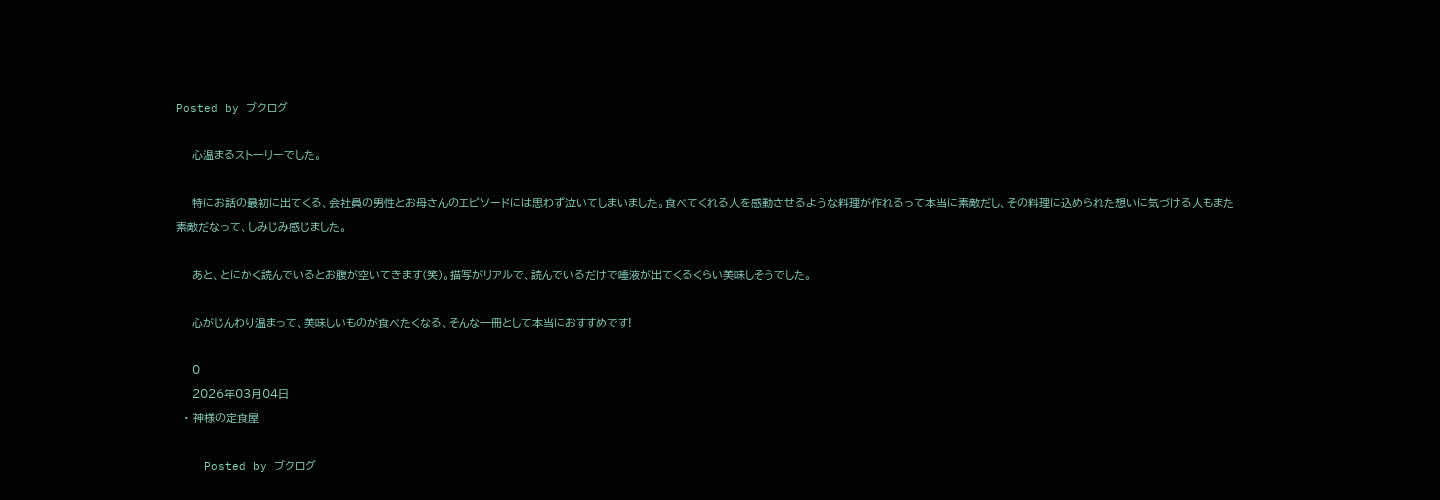Posted by ブクログ

    心温まるストーリーでした。

    特にお話の最初に出てくる、会社員の男性とお母さんのエピソードには思わず泣いてしまいました。食べてくれる人を感動させるような料理が作れるって本当に素敵だし、その料理に込められた想いに気づける人もまた素敵だなって、しみじみ感じました。

    あと、とにかく読んでいるとお腹が空いてきます(笑)。描写がリアルで、読んでいるだけで唾液が出てくるくらい美味しそうでした。

    心がじんわり温まって、美味しいものが食べたくなる、そんな一冊として本当におすすめです!

    0
    2026年03月04日
  • 神様の定食屋

    Posted by ブクログ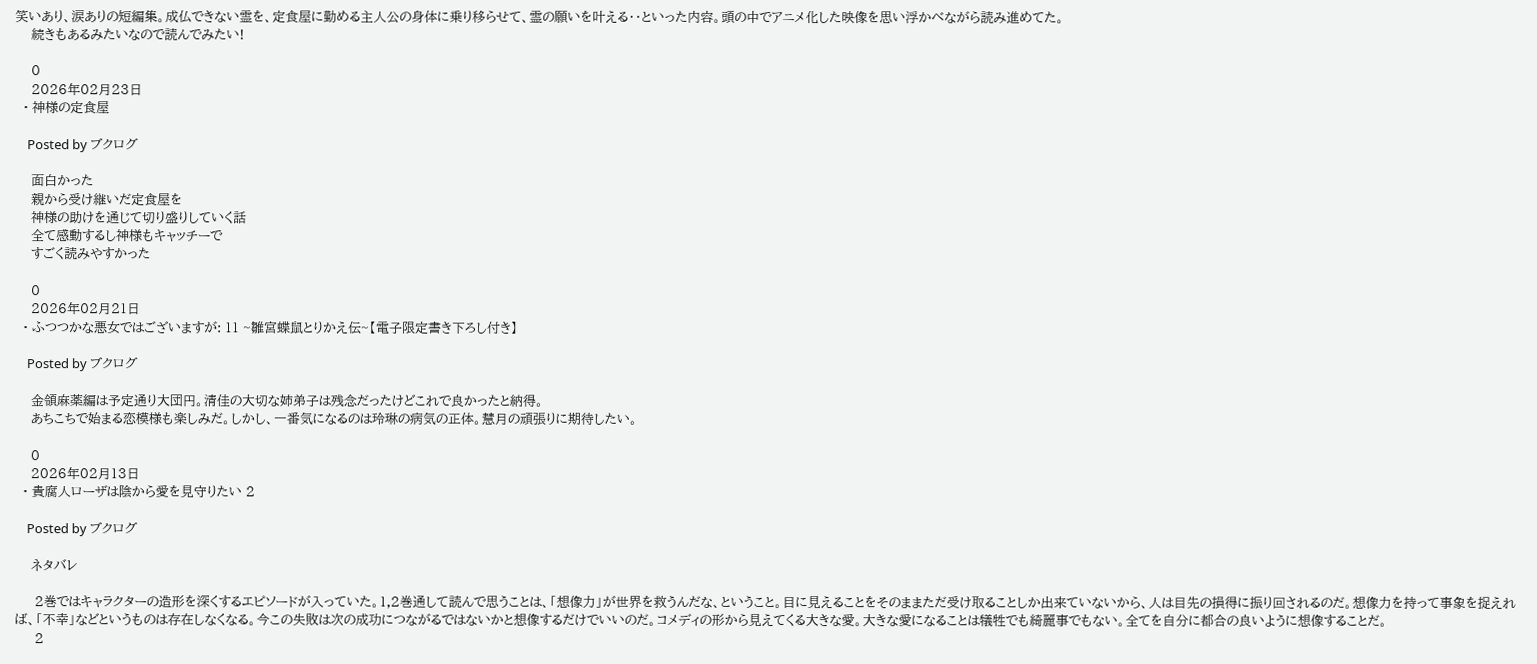笑いあり、涙ありの短編集。成仏できない霊を、定食屋に勤める主人公の身体に乗り移らせて、霊の願いを叶える‥といった内容。頭の中でアニメ化した映像を思い浮かべながら読み進めてた。
    続きもあるみたいなので読んでみたい!

    0
    2026年02月23日
  • 神様の定食屋

    Posted by ブクログ

    面白かった
    親から受け継いだ定食屋を
    神様の助けを通じて切り盛りしていく話
    全て感動するし神様もキャッチーで
    すごく読みやすかった

    0
    2026年02月21日
  • ふつつかな悪女ではございますが: 11 ~雛宮蝶鼠とりかえ伝~【電子限定書き下ろし付き】

    Posted by ブクログ

    金領麻薬編は予定通り大団円。清佳の大切な姉弟子は残念だったけどこれで良かったと納得。
    あちこちで始まる恋模様も楽しみだ。しかし、一番気になるのは玲琳の病気の正体。慧月の頑張りに期待したい。

    0
    2026年02月13日
  • 貴腐人ローザは陰から愛を見守りたい 2

    Posted by ブクログ

    ネタバレ

     2巻ではキャラクターの造形を深くするエピソードが入っていた。1,2巻通して読んで思うことは、「想像力」が世界を救うんだな、ということ。目に見えることをそのままただ受け取ることしか出来ていないから、人は目先の損得に振り回されるのだ。想像力を持って事象を捉えれば、「不幸」などというものは存在しなくなる。今この失敗は次の成功につながるではないかと想像するだけでいいのだ。コメディの形から見えてくる大きな愛。大きな愛になることは犠牲でも綺麗事でもない。全てを自分に都合の良いように想像することだ。
     2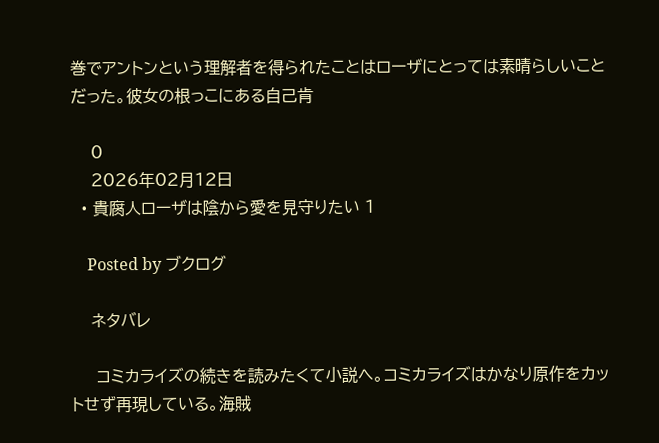巻でアントンという理解者を得られたことはローザにとっては素晴らしいことだった。彼女の根っこにある自己肯

    0
    2026年02月12日
  • 貴腐人ローザは陰から愛を見守りたい 1

    Posted by ブクログ

    ネタバレ

     コミカライズの続きを読みたくて小説へ。コミカライズはかなり原作をカットせず再現している。海賊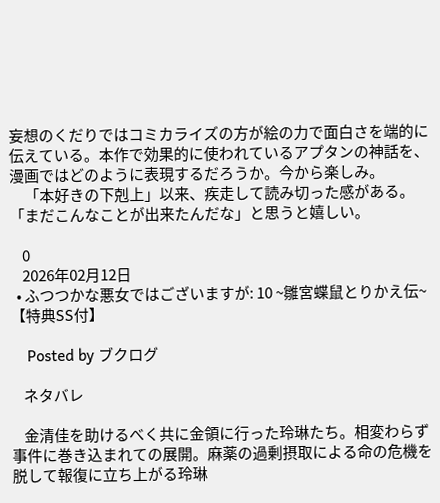妄想のくだりではコミカライズの方が絵の力で面白さを端的に伝えている。本作で効果的に使われているアプタンの神話を、漫画ではどのように表現するだろうか。今から楽しみ。
     「本好きの下剋上」以来、疾走して読み切った感がある。「まだこんなことが出来たんだな」と思うと嬉しい。

    0
    2026年02月12日
  • ふつつかな悪女ではございますが: 10 ~雛宮蝶鼠とりかえ伝~【特典SS付】

    Posted by ブクログ

    ネタバレ

    金清佳を助けるべく共に金領に行った玲琳たち。相変わらず事件に巻き込まれての展開。麻薬の過剰摂取による命の危機を脱して報復に立ち上がる玲琳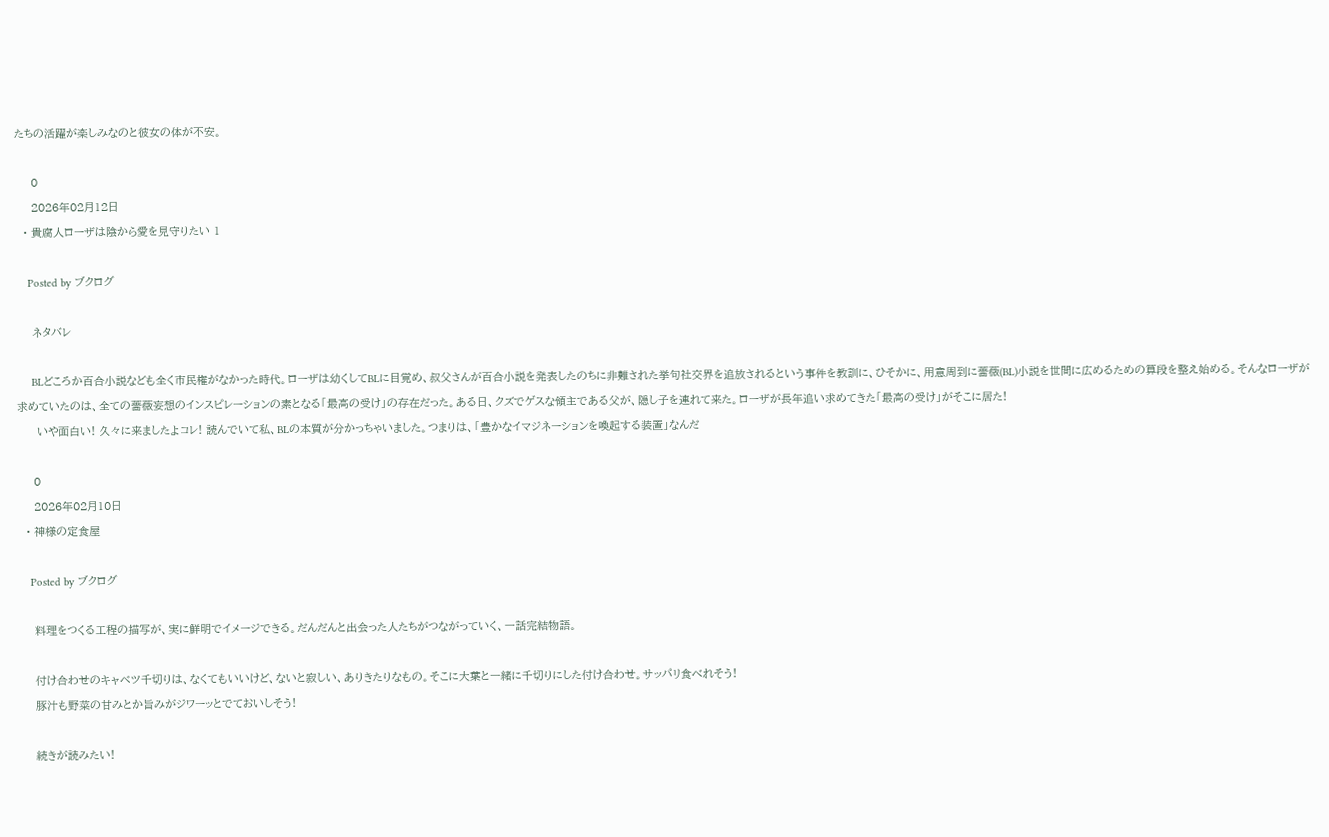たちの活躍が楽しみなのと彼女の体が不安。

    0
    2026年02月12日
  • 貴腐人ローザは陰から愛を見守りたい 1

    Posted by ブクログ

    ネタバレ

     BLどころか百合小説なども全く市民権がなかった時代。ローザは幼くしてBLに目覚め、叔父さんが百合小説を発表したのちに非難された挙句社交界を追放されるという事件を教訓に、ひそかに、用意周到に薔薇(BL)小説を世間に広めるための算段を整え始める。そんなローザが求めていたのは、全ての薔薇妄想のインスピレーションの素となる「最高の受け」の存在だった。ある日、クズでゲスな領主である父が、隠し子を連れて来た。ローザが長年追い求めてきた「最高の受け」がそこに居た!
     いや面白い! 久々に来ましたよコレ! 読んでいて私、BLの本質が分かっちゃいました。つまりは、「豊かなイマジネーションを喚起する装置」なんだ

    0
    2026年02月10日
  • 神様の定食屋

    Posted by ブクログ

    料理をつくる工程の描写が、実に鮮明でイメージできる。だんだんと出会った人たちがつながっていく、一話完結物語。

    付け合わせのキャベツ千切りは、なくてもいいけど、ないと寂しい、ありきたりなもの。そこに大葉と一緒に千切りにした付け合わせ。サッパリ食べれそう!
    豚汁も野菜の甘みとか旨みがジワーッとでておいしそう!

    続きが読みたい!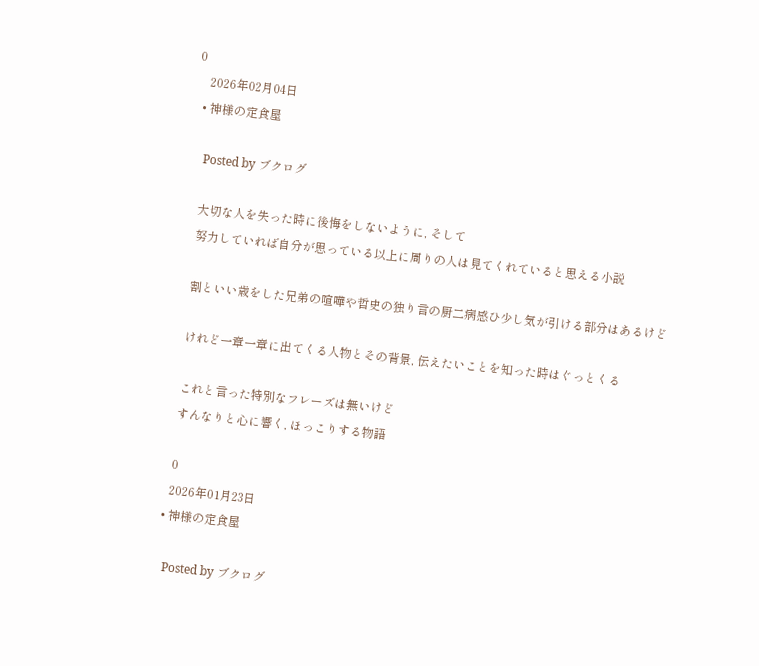0
    2026年02月04日
  • 神様の定食屋

    Posted by ブクログ

    大切な人を失った時に後悔をしないように, そして
    努力していれば自分が思っている以上に周りの人は見てくれていると思える小説

    割といい歳をした兄弟の喧嘩や哲史の独り言の厨二病感ひ少し気が引ける部分はあるけど

    けれど一章一章に出てくる人物とその背景, 伝えたいことを知った時はぐっとくる

    これと言った特別なフレーズは無いけど
    すんなりと心に響く, ほっこりする物語

    0
    2026年01月23日
  • 神様の定食屋

    Posted by ブクログ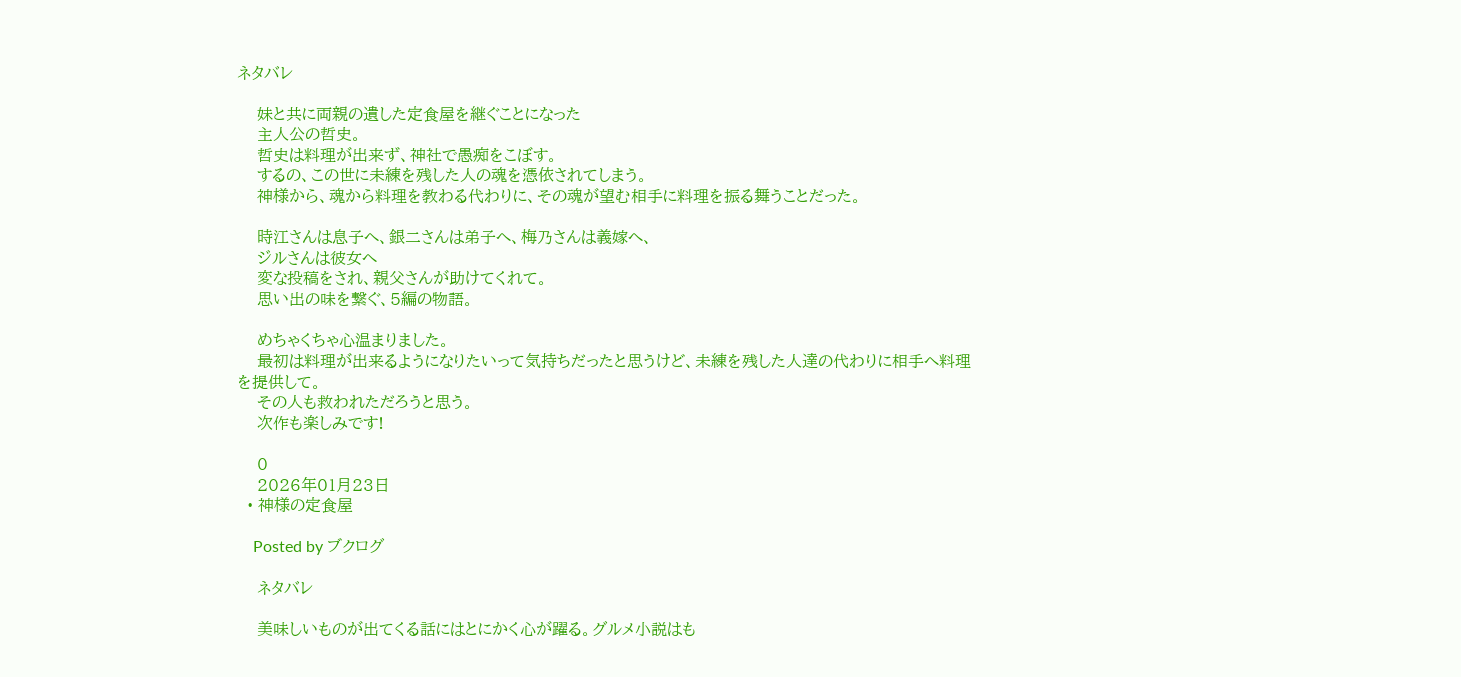ネタバレ

    妹と共に両親の遺した定食屋を継ぐことになった
    主人公の哲史。
    哲史は料理が出来ず、神社で愚痴をこぼす。
    するの、この世に未練を残した人の魂を憑依されてしまう。
    神様から、魂から料理を教わる代わりに、その魂が望む相手に料理を振る舞うことだった。

    時江さんは息子へ、銀二さんは弟子へ、梅乃さんは義嫁へ、
    ジルさんは彼女へ
    変な投稿をされ、親父さんが助けてくれて。
    思い出の味を繋ぐ、5編の物語。

    めちゃくちゃ心温まりました。
    最初は料理が出来るようになりたいって気持ちだったと思うけど、未練を残した人達の代わりに相手へ料理を提供して。
    その人も救われただろうと思う。
    次作も楽しみです!

    0
    2026年01月23日
  • 神様の定食屋

    Posted by ブクログ

    ネタバレ

    美味しいものが出てくる話にはとにかく心が躍る。グルメ小説はも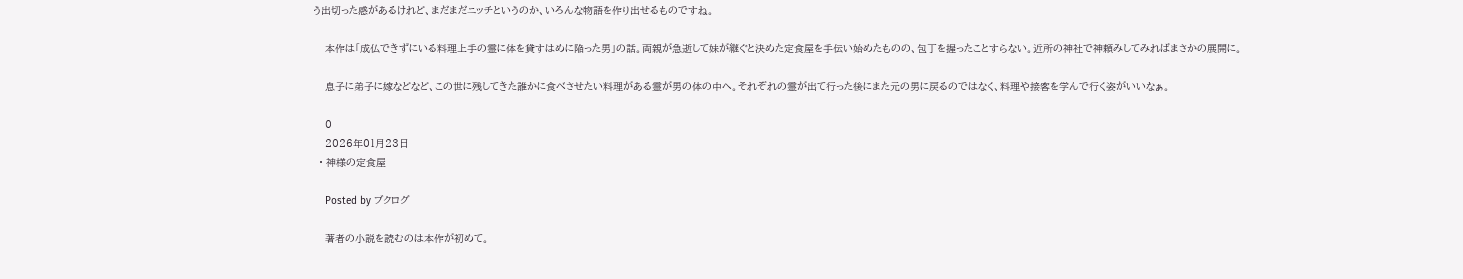う出切った感があるけれど、まだまだニッチというのか、いろんな物語を作り出せるものですね。

    本作は「成仏できずにいる料理上手の霊に体を貸すはめに陥った男」の話。両親が急逝して妹が継ぐと決めた定食屋を手伝い始めたものの、包丁を握ったことすらない。近所の神社で神頼みしてみればまさかの展開に。

    息子に弟子に嫁などなど、この世に残してきた誰かに食べさせたい料理がある霊が男の体の中へ。それぞれの霊が出て行った後にまた元の男に戻るのではなく、料理や接客を学んで行く姿がいいなぁ。

    0
    2026年01月23日
  • 神様の定食屋

    Posted by ブクログ

    著者の小説を読むのは本作が初めて。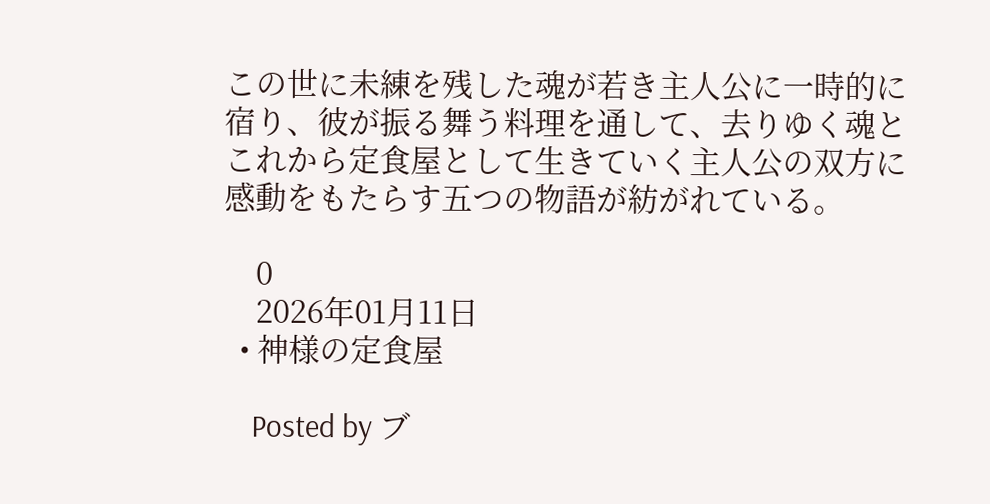この世に未練を残した魂が若き主人公に一時的に宿り、彼が振る舞う料理を通して、去りゆく魂とこれから定食屋として生きていく主人公の双方に感動をもたらす五つの物語が紡がれている。

    0
    2026年01月11日
  • 神様の定食屋

    Posted by ブ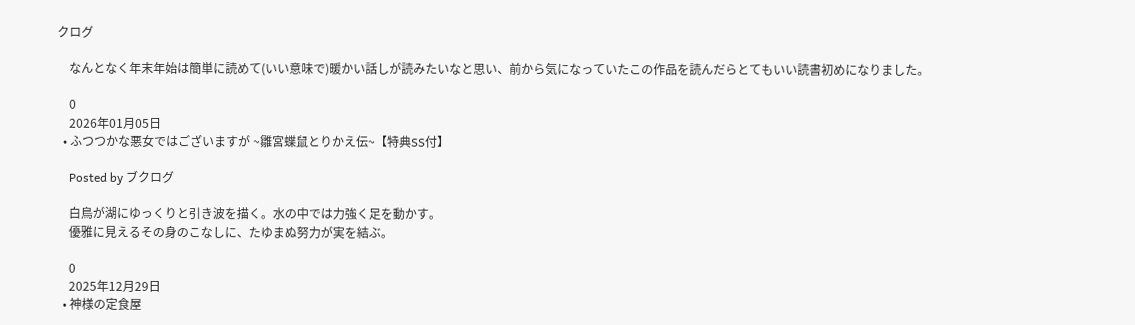クログ

    なんとなく年末年始は簡単に読めて(いい意味で)暖かい話しが読みたいなと思い、前から気になっていたこの作品を読んだらとてもいい読書初めになりました。

    0
    2026年01月05日
  • ふつつかな悪女ではございますが ~雛宮蝶鼠とりかえ伝~【特典SS付】

    Posted by ブクログ

    白鳥が湖にゆっくりと引き波を描く。水の中では力強く足を動かす。
    優雅に見えるその身のこなしに、たゆまぬ努力が実を結ぶ。

    0
    2025年12月29日
  • 神様の定食屋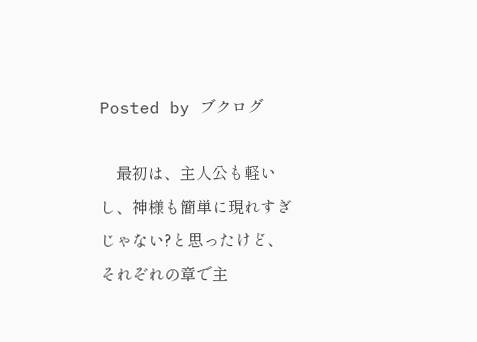Posted by ブクログ

    最初は、主人公も軽いし、神様も簡単に現れすぎじゃない?と思ったけど、それぞれの章で主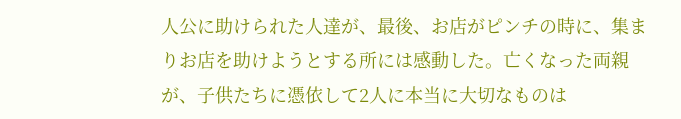人公に助けられた人達が、最後、お店がピンチの時に、集まりお店を助けようとする所には感動した。亡くなった両親が、子供たちに憑依して2人に本当に大切なものは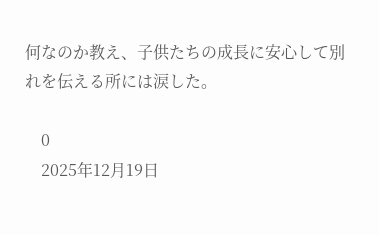何なのか教え、子供たちの成長に安心して別れを伝える所には涙した。

    0
    2025年12月19日